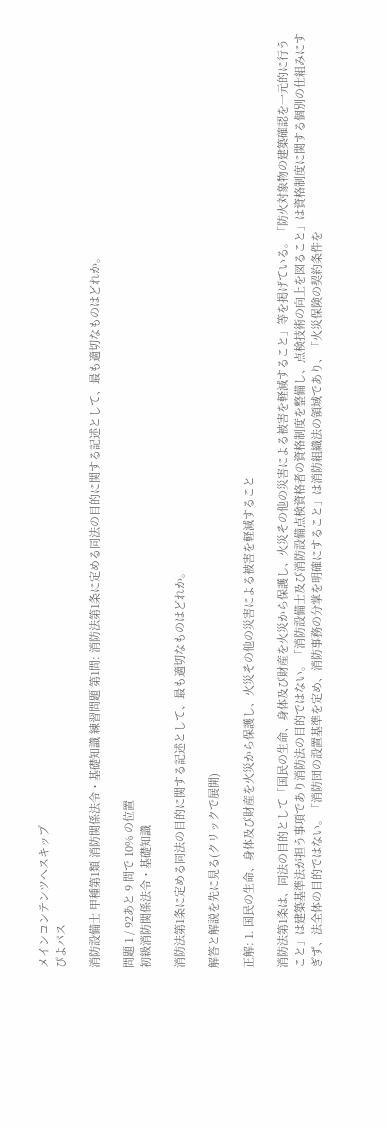メインコンテンツへスキップ
ぴよパス

消防設備士 甲種第1類 消防関係法令・基礎知識 練習問題 第1問: 消防法第1条に定める同法の目的に関する記述として、最も適切なものはどれか。

問題 1 / 92あと 9 問で 10% の位置
初級消防関係法令・基礎知識

消防法第1条に定める同法の目的に関する記述として、最も適切なものはどれか。

解答と解説を先に見る(クリックで展開)

正解: 1. 国民の生命、身体及び財産を火災から保護し、火災その他の災害による被害を軽減すること

消防法第1条は、同法の目的として「国民の生命、身体及び財産を火災から保護し、火災その他の災害による被害を軽減すること」等を掲げている。「防火対象物の建築確認を一元的に行うこと」は建築基準法が担う事項であり消防法の目的ではない。「消防設備士及び消防設備点検資格者の資格制度を整備し、点検技術の向上を図ること」は資格制度に関する個別の仕組みにすぎず、法全体の目的ではない。「消防団の設置基準を定め、消防事務の分掌を明確にすること」は消防組織法の領域であり、「火災保険の契約条件を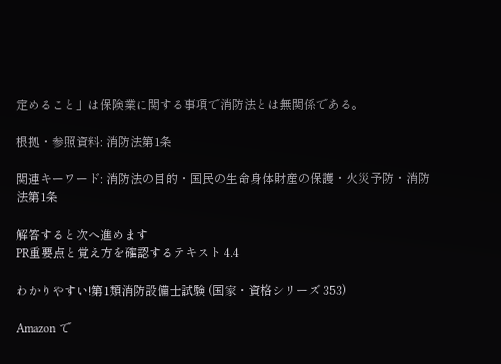定めること」は保険業に関する事項で消防法とは無関係である。

根拠・参照資料: 消防法第1条

関連キーワード: 消防法の目的・国民の生命身体財産の保護・火災予防・消防法第1条

解答すると次へ進めます
PR重要点と覚え方を確認するテキスト 4.4

わかりやすい!第1類消防設備士試験 (国家・資格シリーズ 353)

Amazon で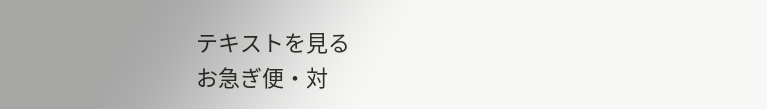テキストを見る
お急ぎ便・対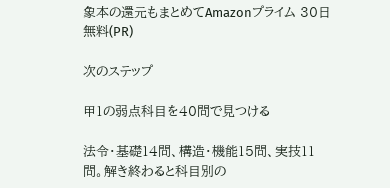象本の還元もまとめてAmazonプライム 30日無料(PR)

次のステップ

甲1の弱点科目を40問で見つける

法令・基礎14問、構造・機能15問、実技11問。解き終わると科目別の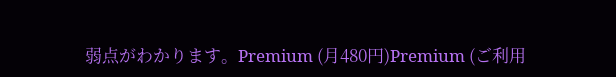弱点がわかります。Premium (月480円)Premium (ご利用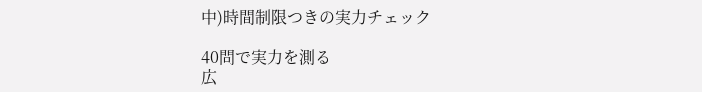中)時間制限つきの実力チェック

40問で実力を測る
広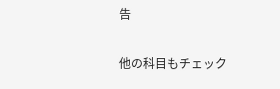告

他の科目もチェック